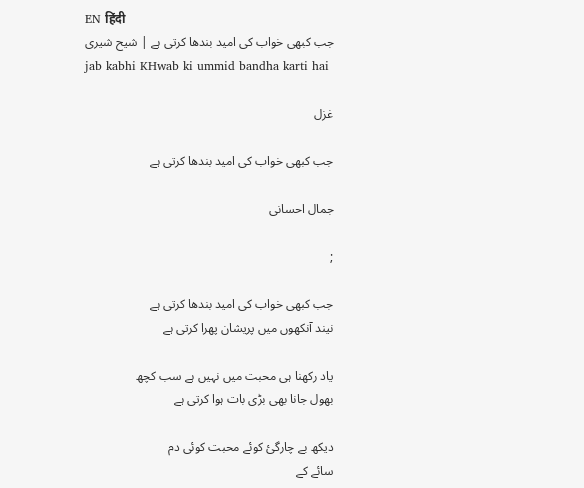EN हिंदी
جب کبھی خواب کی امید بندھا کرتی ہے | شیح شیری
jab kabhi KHwab ki ummid bandha karti hai

غزل

جب کبھی خواب کی امید بندھا کرتی ہے

جمال احسانی

;

جب کبھی خواب کی امید بندھا کرتی ہے
نیند آنکھوں میں پریشان پھرا کرتی ہے

یاد رکھنا ہی محبت میں نہیں ہے سب کچھ
بھول جانا بھی بڑی بات ہوا کرتی ہے

دیکھ بے چارگیٔ کوئے محبت کوئی دم
سائے کے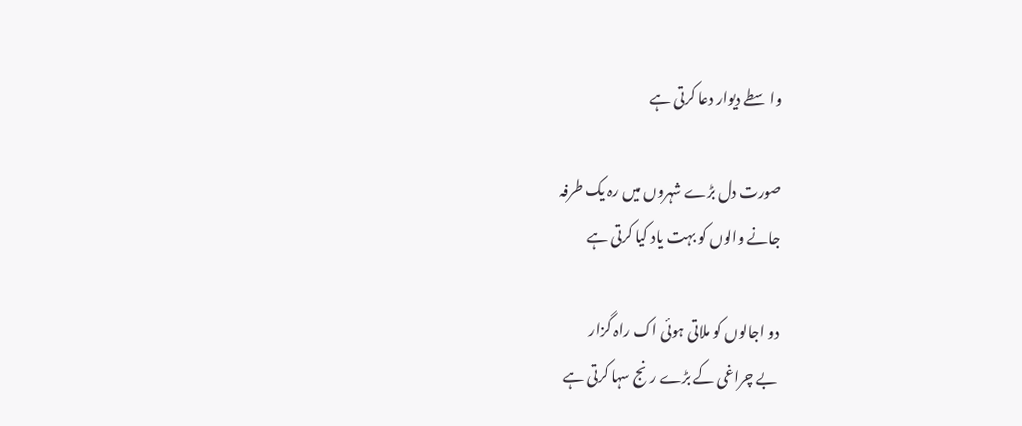واسطے دیوار دعا کرتی ہے

صورت دل بڑے شہروں میں رہ یک طرفہ
جانے والوں کو بہت یاد کیا کرتی ہے

دو اجالوں کو ملاتی ہوئی اک راہ گزار
بے چراغی کے بڑے رنج سہا کرتی ہے